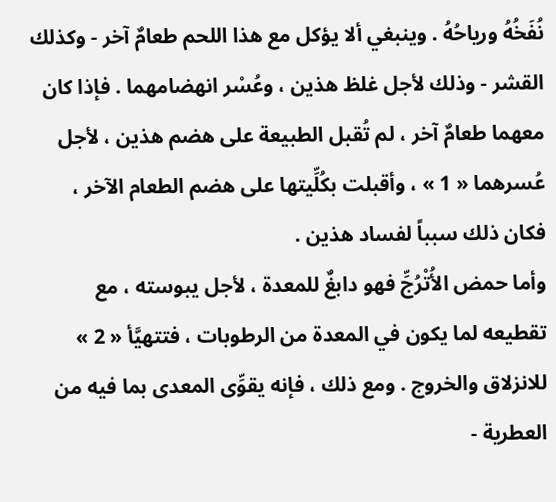نُفَخُهُ ورياحُهُ . وينبغي ألا يؤكل مع هذا اللحم طعامٌ آخر - وكذلك القشر - وذلك لأجل غلظ هذين ، وعُسْر انهضامهما . فإذا كان معهما طعامٌ آخر ، لم تُقبل الطبيعة على هضم هذين ، لأجل عُسرهما « 1 » ، وأقبلت بكُلِّيتها على هضم الطعام الآخر ، فكان ذلك سبباً لفساد هذين .
وأما حمض الأُتْرُجِّ فهو دابغٌ للمعدة ، لأجل يبوسته ، مع تقطيعه لما يكون في المعدة من الرطوبات ، فتتهيَّأ « 2 » للانزلاق والخروج . ومع ذلك ، فإنه يقوِّى المعدى بما فيه من العطرية -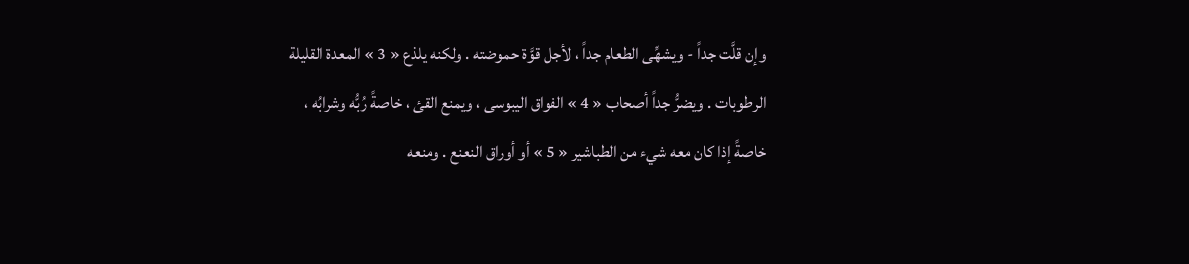وإن قلَّت جداً - ويشهِّى الطعام جداً ، لأجل قوَّة حموضته . ولكنه يلذع « 3 » المعدة القليلة الرطوبات . ويضرُّ جداً أصحاب « 4 » الفواق اليبوسى ، ويمنع القئ ، خاصةً رُبُّه وشرابُه ، خاصةً إذا كان معه شيء من الطباشير « 5 » أو أوراق النعنع . ومنعه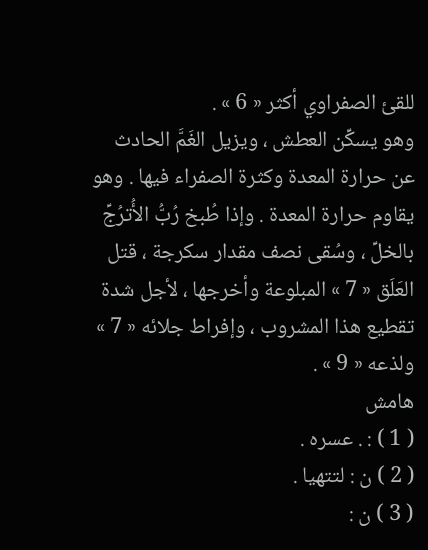للقئ الصفراوي أكثر « 6 » .
وهو يسكِّن العطش ، ويزيل الغَمَّ الحادث عن حرارة المعدة وكثرة الصفراء فيها . وهو يقاوم حرارة المعدة . وإذا طُبخ رُبُّ الأُترُجِّ بالخلِّ ، وسُقى نصف مقدار سكرجة ، قتل العَلَق « 7 » المبلوعة وأخرجها ، لأجل شدة تقطيع هذا المشروب ، وإفراط جلائه « 7 » ولذعه « 9 » .
هامش
( 1 ) : . عسره .
( 2 ) ن : لتتهيا .
( 3 ) ن :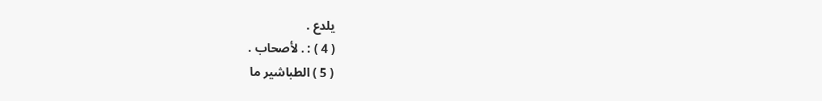يلدع .
( 4 ) : . لأصحاب .
( 5 ) الطباشير ما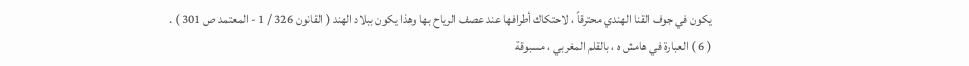يكون في جوف القنا الهندي محترقاً ، لاحتكاك أطرافها عند عصف الرياح بها وهذا يكون ببلاد الهند ( القانون 326 / 1 - المعتمد ص 301 ) .
( 6 ) العبارة في هامش ه ، بالقلم المغربي ، مسبوقة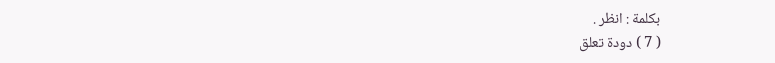بكلمة : انظر .
( 7 ) دودة تعلق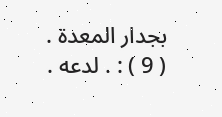بجدار المعدة .
( 9 ) : . لدعه .